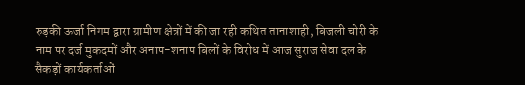रुड़की ऊर्जा निगम द्वारा ग्रामीण क्षेत्रों में की जा रही कथित तानाशाही, बिजली चोरी के नाम पर दर्ज मुकदमों और अनाप-शनाप बिलों के विरोध में आज सुराज सेवा दल के सैकड़ों कार्यकर्ताओं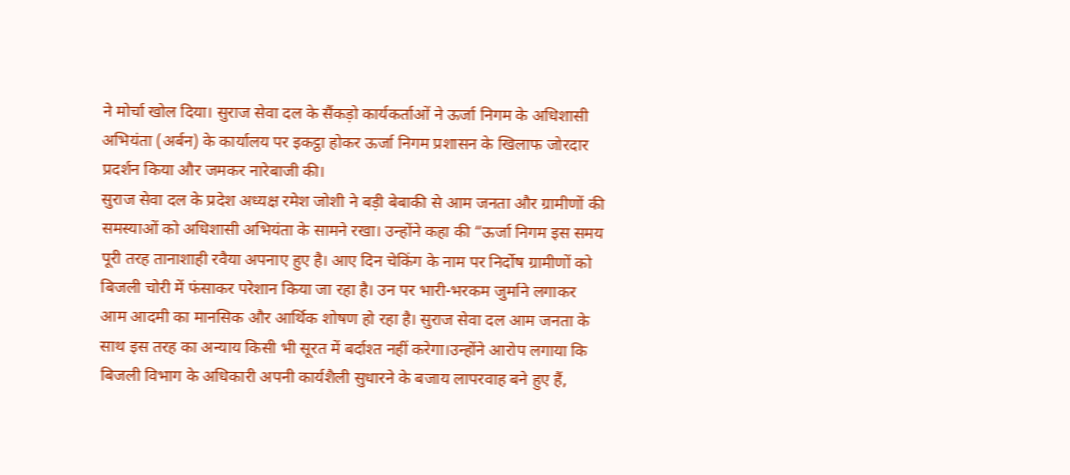ने मोर्चा खोल दिया। सुराज सेवा दल के सैंकड़ो कार्यकर्ताओं ने ऊर्जा निगम के अधिशासी अभियंता (अर्बन) के कार्यालय पर इकट्ठा होकर ऊर्जा निगम प्रशासन के खिलाफ जोरदार प्रदर्शन किया और जमकर नारेबाजी की।
सुराज सेवा दल के प्रदेश अध्यक्ष रमेश जोशी ने बड़ी बेबाकी से आम जनता और ग्रामीणों की समस्याओं को अधिशासी अभियंता के सामने रखा। उन्होंने कहा की “ऊर्जा निगम इस समय पूरी तरह तानाशाही रवैया अपनाए हुए है। आए दिन चेकिंग के नाम पर निर्दोष ग्रामीणों को बिजली चोरी में फंसाकर परेशान किया जा रहा है। उन पर भारी-भरकम जुर्माने लगाकर आम आदमी का मानसिक और आर्थिक शोषण हो रहा है। सुराज सेवा दल आम जनता के साथ इस तरह का अन्याय किसी भी सूरत में बर्दाश्त नहीं करेगा।उन्होंने आरोप लगाया कि बिजली विभाग के अधिकारी अपनी कार्यशैली सुधारने के बजाय लापरवाह बने हुए हैं,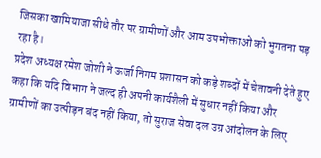जिसका खामियाजा सीधे तौर पर ग्रामीणों और आम उपभोक्ताओं को भुगतना पड़ रहा है।
प्रदेश अध्यक्ष रमेश जोशी ने ऊर्जा निगम प्रशासन को कड़े शब्दों में चेतावनी देते हुए कहा कि यदि विभाग ने जल्द ही अपनी कार्यशैली में सुधार नहीं किया और ग्रामीणों का उत्पीड़न बंद नहीं किया, तो सुराज सेवा दल उग्र आंदोलन के लिए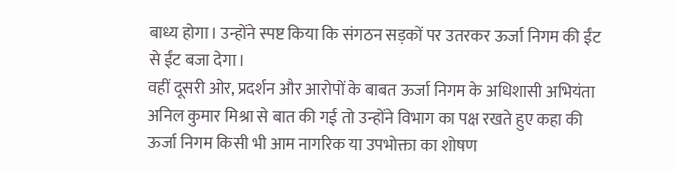बाध्य होगा। उन्होंने स्पष्ट किया कि संगठन सड़कों पर उतरकर ऊर्जा निगम की ईंट से ईंट बजा देगा।
वहीं दूसरी ओर, प्रदर्शन और आरोपों के बाबत ऊर्जा निगम के अधिशासी अभियंता अनिल कुमार मिश्रा से बात की गई तो उन्होंने विभाग का पक्ष रखते हुए कहा की ऊर्जा निगम किसी भी आम नागरिक या उपभोक्ता का शोषण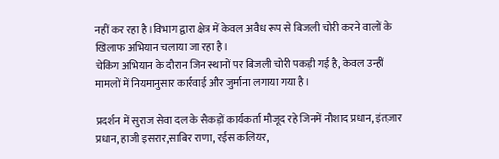नहीं कर रहा है।विभाग द्वारा क्षेत्र में केवल अवैध रूप से बिजली चोरी करने वालों के खिलाफ अभियान चलाया जा रहा है।
चेकिंग अभियान के दौरान जिन स्थानों पर बिजली चोरी पकड़ी गई है, केवल उन्हीं मामलों में नियमानुसार कार्रवाई और जुर्माना लगाया गया है।

प्रदर्शन में सुराज सेवा दल के सैकड़ों कार्यकर्ता मौजूद रहे जिनमें नौशाद प्रधान, इंतज़ार प्रधान, हाजी इसरार,साबिर राणा, रईस कलियर,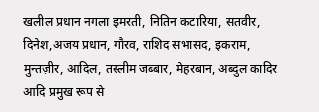खलील प्रधान नगला इमरती, नितिन कटारिया, सतवीर, दिनेश,अजय प्रधान, गौरव, राशिद सभासद, इकराम, मुन्तज़ीर, आदिल, तस्लीम जब्बार, मेहरबान, अब्दुल कादिर आदि प्रमुख रूप से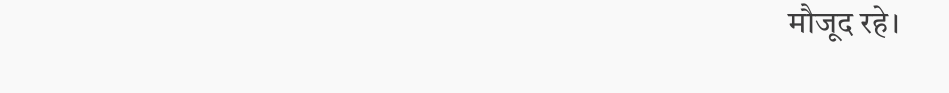मौजूद रहे।